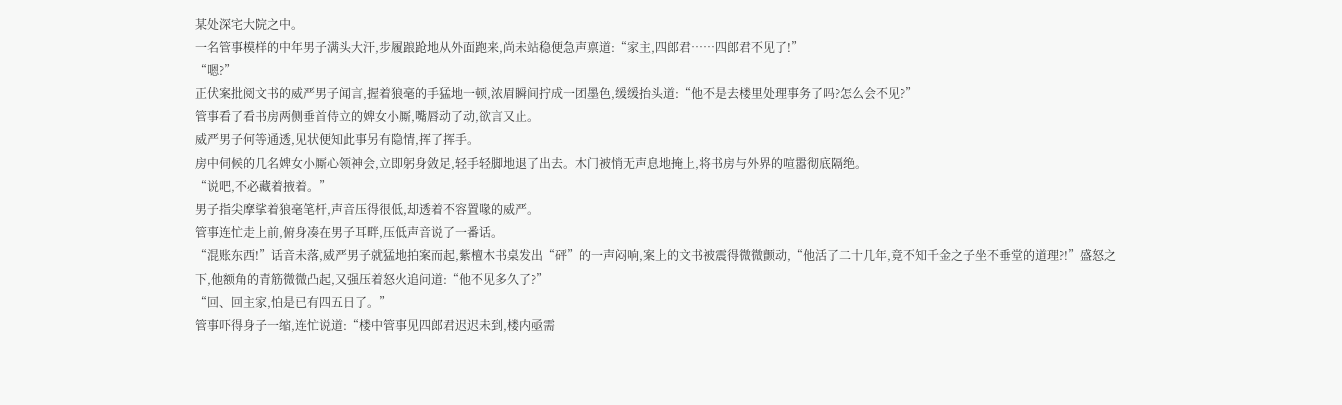某处深宅大院之中。
一名管事模样的中年男子满头大汗,步履踉跄地从外面跑来,尚未站稳便急声禀道:“家主,四郎君……四郎君不见了!”
“嗯?”
正伏案批阅文书的威严男子闻言,握着狼毫的手猛地一顿,浓眉瞬间拧成一团墨色,缓缓抬头道:“他不是去楼里处理事务了吗?怎么会不见?”
管事看了看书房两侧垂首侍立的婢女小厮,嘴唇动了动,欲言又止。
威严男子何等通透,见状便知此事另有隐情,挥了挥手。
房中伺候的几名婢女小厮心领神会,立即躬身敛足,轻手轻脚地退了出去。木门被悄无声息地掩上,将书房与外界的喧嚣彻底隔绝。
“说吧,不必藏着掖着。”
男子指尖摩挲着狼毫笔杆,声音压得很低,却透着不容置喙的威严。
管事连忙走上前,俯身凑在男子耳畔,压低声音说了一番话。
“混账东西!”话音未落,威严男子就猛地拍案而起,紫檀木书桌发出“砰”的一声闷响,案上的文书被震得微微颤动,“他活了二十几年,竟不知千金之子坐不垂堂的道理?!”盛怒之下,他额角的青筋微微凸起,又强压着怒火追问道:“他不见多久了?”
“回、回主家,怕是已有四五日了。”
管事吓得身子一缩,连忙说道:“楼中管事见四郎君迟迟未到,楼内亟需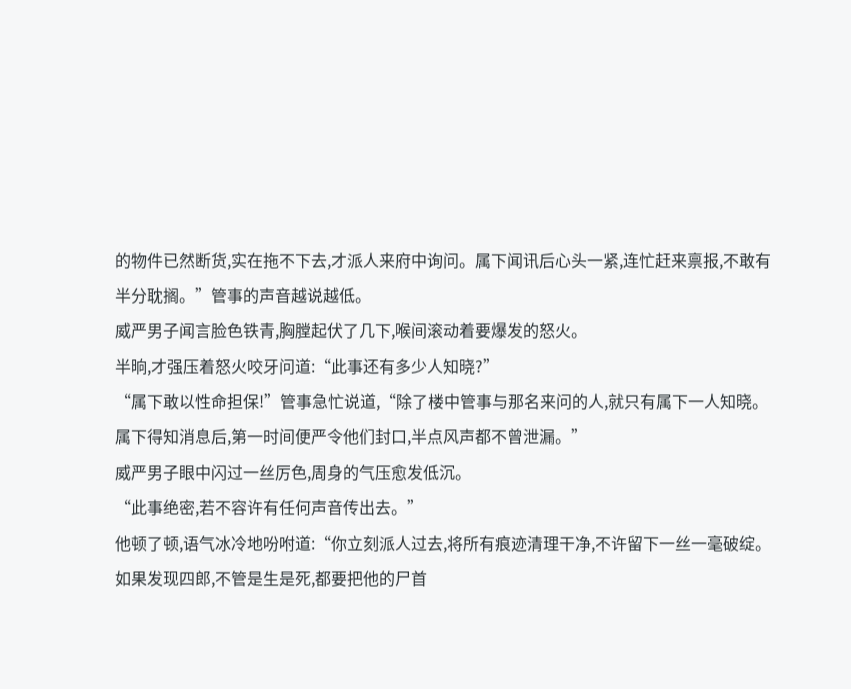的物件已然断货,实在拖不下去,才派人来府中询问。属下闻讯后心头一紧,连忙赶来禀报,不敢有半分耽搁。”管事的声音越说越低。
威严男子闻言脸色铁青,胸膛起伏了几下,喉间滚动着要爆发的怒火。
半晌,才强压着怒火咬牙问道:“此事还有多少人知晓?”
“属下敢以性命担保!”管事急忙说道,“除了楼中管事与那名来问的人,就只有属下一人知晓。属下得知消息后,第一时间便严令他们封口,半点风声都不曾泄漏。”
威严男子眼中闪过一丝厉色,周身的气压愈发低沉。
“此事绝密,若不容许有任何声音传出去。”
他顿了顿,语气冰冷地吩咐道:“你立刻派人过去,将所有痕迹清理干净,不许留下一丝一毫破绽。如果发现四郎,不管是生是死,都要把他的尸首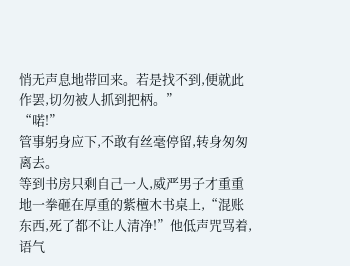悄无声息地带回来。若是找不到,便就此作罢,切勿被人抓到把柄。”
“喏!”
管事躬身应下,不敢有丝毫停留,转身匆匆离去。
等到书房只剩自己一人,威严男子才重重地一拳砸在厚重的紫檀木书桌上,“混账东西,死了都不让人清净!”他低声咒骂着,语气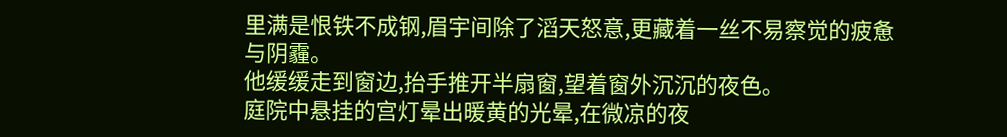里满是恨铁不成钢,眉宇间除了滔天怒意,更藏着一丝不易察觉的疲惫与阴霾。
他缓缓走到窗边,抬手推开半扇窗,望着窗外沉沉的夜色。
庭院中悬挂的宫灯晕出暖黄的光晕,在微凉的夜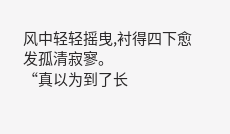风中轻轻摇曳,衬得四下愈发孤清寂寥。
“真以为到了长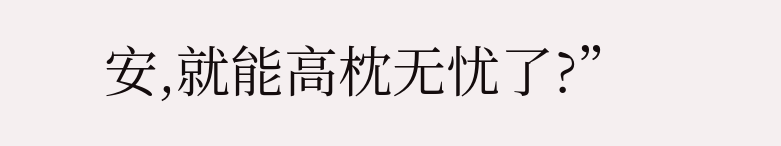安,就能高枕无忧了?”